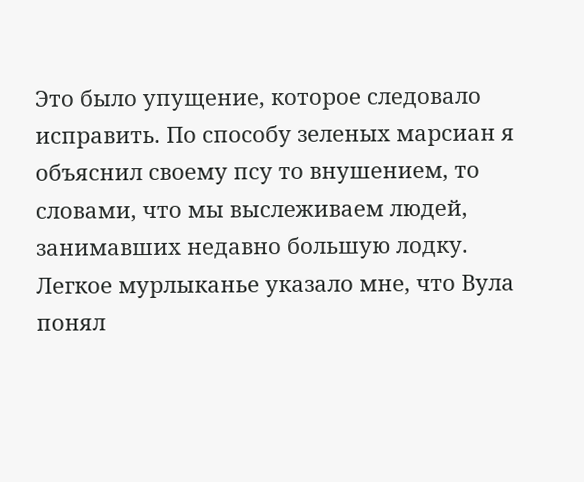Это было упущение, которое следовало исправить. По способу зеленых марсиан я объяснил своему псу то внушением, то словами, что мы выслеживаем людей, занимавших недавно большую лодку.
Легкое мурлыканье указало мне, что Вула понял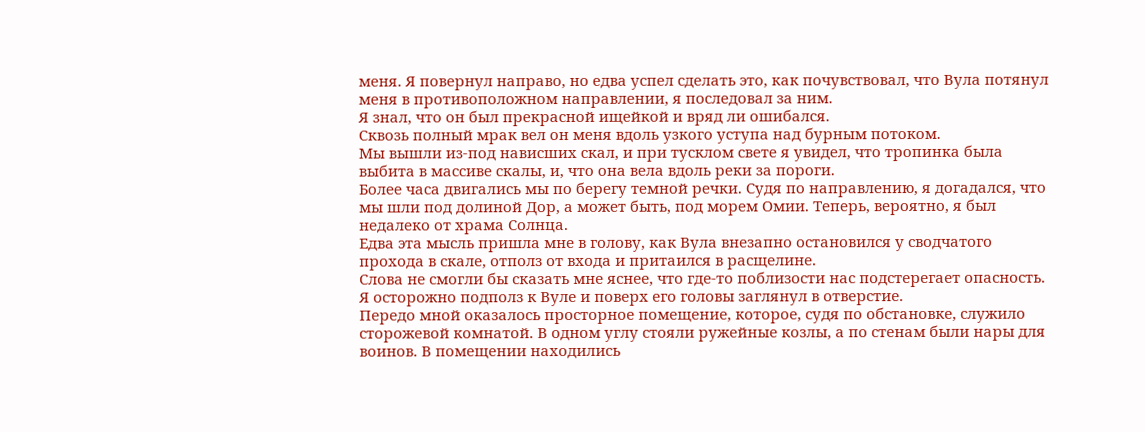меня. Я повернул направо, но едва успел сделать это, как почувствовал, что Вула потянул меня в противоположном направлении, я последовал за ним.
Я знал, что он был прекрасной ищейкой и вряд ли ошибался.
Сквозь полный мрак вел он меня вдоль узкого уступа над бурным потоком.
Мы вышли из-под нависших скал, и при тусклом свете я увидел, что тропинка была выбита в массиве скалы, и, что она вела вдоль реки за пороги.
Более часа двигались мы по берегу темной речки. Судя по направлению, я догадался, что мы шли под долиной Дор, а может быть, под морем Омии. Теперь, вероятно, я был недалеко от храма Солнца.
Едва эта мысль пришла мне в голову, как Вула внезапно остановился у сводчатого прохода в скале, отполз от входа и притаился в расщелине.
Слова не смогли бы сказать мне яснее, что где-то поблизости нас подстерегает опасность. Я осторожно подполз к Вуле и поверх его головы заглянул в отверстие.
Передо мной оказалось просторное помещение, которое, судя по обстановке, служило сторожевой комнатой. В одном углу стояли ружейные козлы, а по стенам были нары для воинов. В помещении находились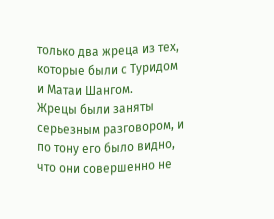только два жреца из тех, которые были с Туридом и Матаи Шангом.
Жрецы были заняты серьезным разговором, и по тону его было видно, что они совершенно не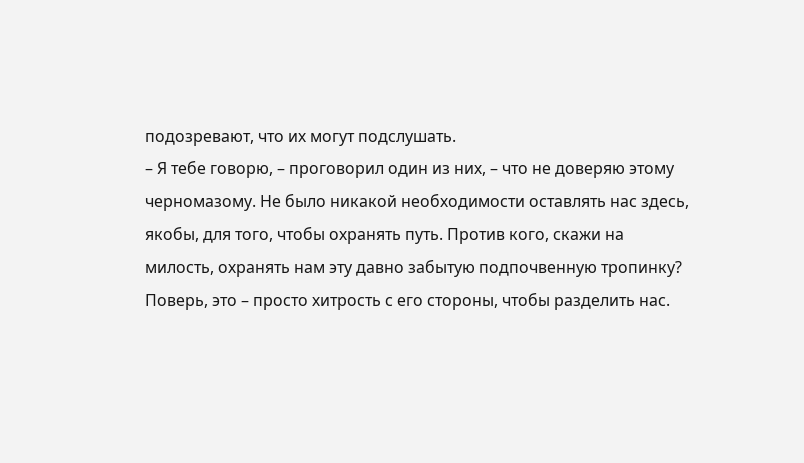подозревают, что их могут подслушать.
– Я тебе говорю, – проговорил один из них, – что не доверяю этому черномазому. Не было никакой необходимости оставлять нас здесь, якобы, для того, чтобы охранять путь. Против кого, скажи на милость, охранять нам эту давно забытую подпочвенную тропинку? Поверь, это – просто хитрость с его стороны, чтобы разделить нас.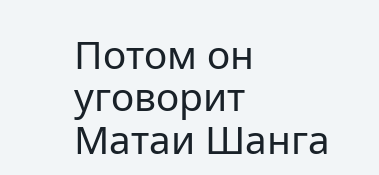Потом он уговорит Матаи Шанга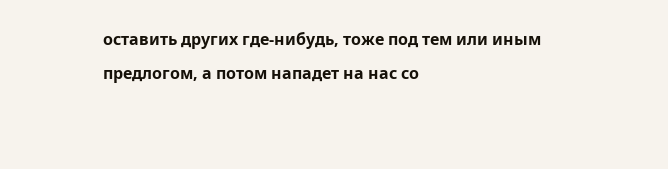оставить других где-нибудь, тоже под тем или иным предлогом, а потом нападет на нас со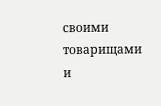своими товарищами и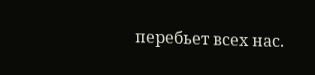перебьет всех нас.